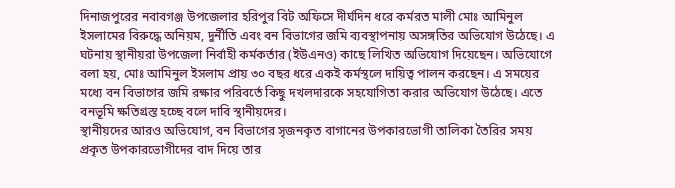দিনাজপুরের নবাবগঞ্জ উপজেলার হরিপুর বিট অফিসে দীর্ঘদিন ধরে কর্মরত মালী মোঃ আমিনুল ইসলামের বিরুদ্ধে অনিয়ম, দুর্নীতি এবং বন বিভাগের জমি ব্যবস্থাপনায় অসঙ্গতির অভিযোগ উঠেছে। এ ঘটনায় স্থানীয়রা উপজেলা নির্বাহী কর্মকর্তার (ইউএনও) কাছে লিখিত অভিযোগ দিয়েছেন। অভিযোগে বলা হয়, মোঃ আমিনুল ইসলাম প্রায় ৩০ বছর ধরে একই কর্মস্থলে দায়িত্ব পালন করছেন। এ সময়ের মধ্যে বন বিভাগের জমি রক্ষার পরিবর্তে কিছু দখলদারকে সহযোগিতা করার অভিযোগ উঠেছে। এতে বনভূমি ক্ষতিগ্রস্ত হচ্ছে বলে দাবি স্থানীয়দের।
স্থানীয়দের আরও অভিযোগ, বন বিভাগের সৃজনকৃত বাগানের উপকারভোগী তালিকা তৈরির সময় প্রকৃত উপকারভোগীদের বাদ দিয়ে তার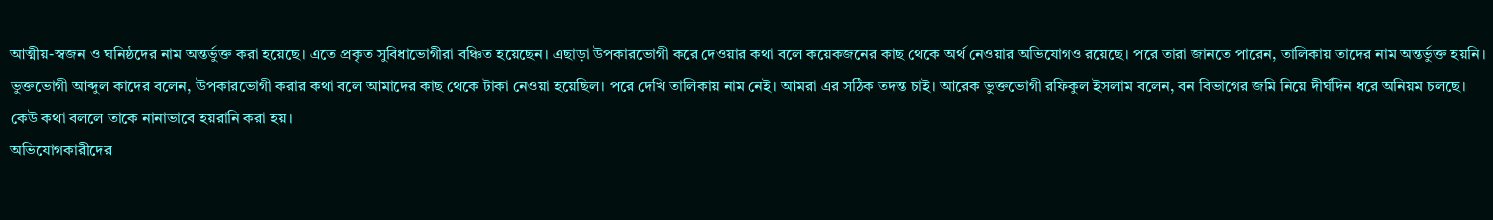আত্মীয়-স্বজন ও ঘনিষ্ঠদের নাম অন্তর্ভুক্ত করা হয়েছে। এতে প্রকৃত সুবিধাভোগীরা বঞ্চিত হয়েছেন। এছাড়া উপকারভোগী করে দেওয়ার কথা বলে কয়েকজনের কাছ থেকে অর্থ নেওয়ার অভিযোগও রয়েছে। পরে তারা জানতে পারেন, তালিকায় তাদের নাম অন্তর্ভুক্ত হয়নি। ভুক্তভোগী আব্দুল কাদের বলেন, উপকারভোগী করার কথা বলে আমাদের কাছ থেকে টাকা নেওয়া হয়েছিল। পরে দেখি তালিকায় নাম নেই। আমরা এর সঠিক তদন্ত চাই। আরেক ভুক্তভোগী রফিকুল ইসলাম বলেন, বন বিভাগের জমি নিয়ে দীর্ঘদিন ধরে অনিয়ম চলছে। কেউ কথা বললে তাকে নানাভাবে হয়রানি করা হয়।
অভিযোগকারীদের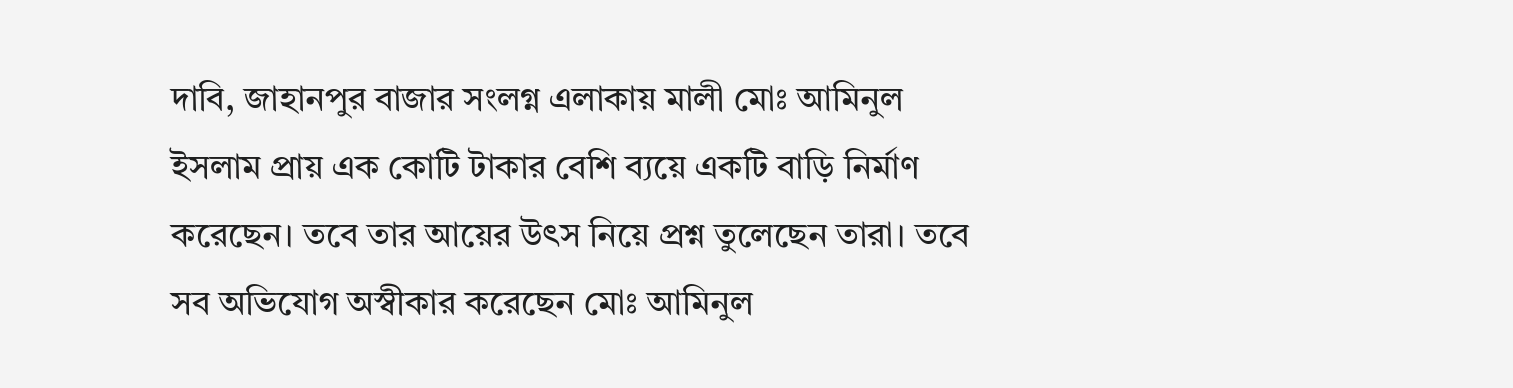দাবি, জাহানপুর বাজার সংলগ্ন এলাকায় মালী মোঃ আমিনুল ইসলাম প্রায় এক কোটি টাকার বেশি ব্যয়ে একটি বাড়ি নির্মাণ করেছেন। তবে তার আয়ের উৎস নিয়ে প্রশ্ন তুলেছেন তারা। তবে সব অভিযোগ অস্বীকার করেছেন মোঃ আমিনুল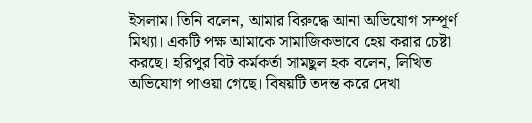ইসলাম। তিনি বলেন, আমার বিরুদ্ধে আনা অভিযোগ সম্পূর্ণ মিথ্যা। একটি পক্ষ আমাকে সামাজিকভাবে হেয় করার চেষ্টা করছে। হরিপুর বিট কর্মকর্তা সামছুল হক বলেন, লিখিত অভিযোগ পাওয়া গেছে। বিষয়টি তদন্ত করে দেখা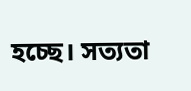হচ্ছে। সত্যতা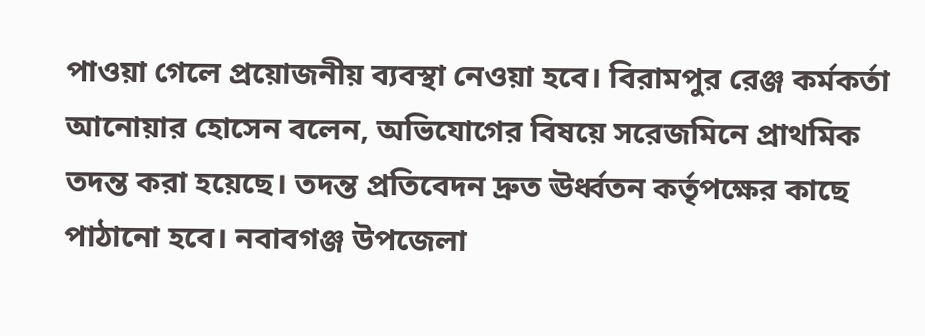পাওয়া গেলে প্রয়োজনীয় ব্যবস্থা নেওয়া হবে। বিরামপুর রেঞ্জ কর্মকর্তা আনোয়ার হোসেন বলেন, অভিযোগের বিষয়ে সরেজমিনে প্রাথমিক তদন্ত করা হয়েছে। তদন্ত প্রতিবেদন দ্রুত ঊর্ধ্বতন কর্তৃপক্ষের কাছে পাঠানো হবে। নবাবগঞ্জ উপজেলা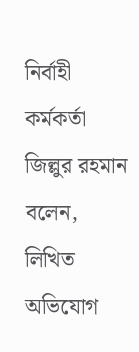নির্বাহী কর্মকর্তা জিল্লুর রহমান বলেন, লিখিত অভিযোগ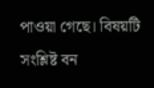পাওয়া গেছে। বিষয়টি সংশ্লিষ্ট বন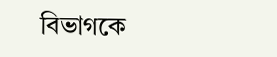বিভাগকে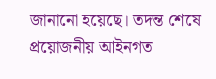জানানো হয়েছে। তদন্ত শেষে প্রয়োজনীয় আইনগত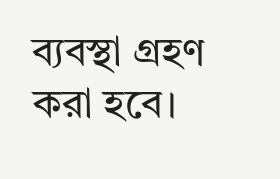ব্যবস্থা গ্রহণ করা হবে।